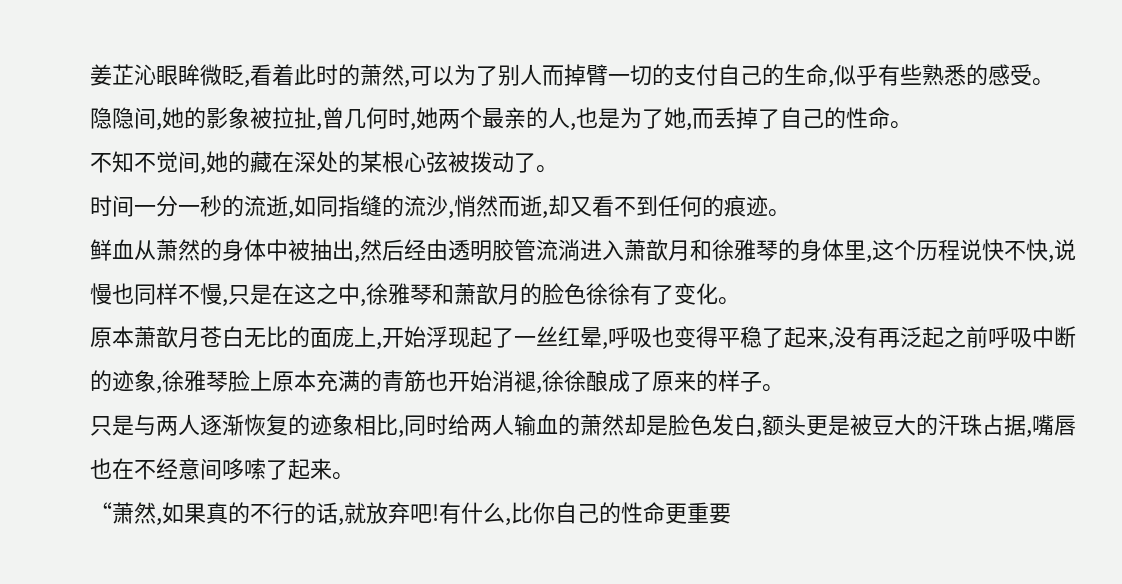姜芷沁眼眸微眨,看着此时的萧然,可以为了别人而掉臂一切的支付自己的生命,似乎有些熟悉的感受。
隐隐间,她的影象被拉扯,曾几何时,她两个最亲的人,也是为了她,而丢掉了自己的性命。
不知不觉间,她的藏在深处的某根心弦被拨动了。
时间一分一秒的流逝,如同指缝的流沙,悄然而逝,却又看不到任何的痕迹。
鲜血从萧然的身体中被抽出,然后经由透明胶管流淌进入萧歆月和徐雅琴的身体里,这个历程说快不快,说慢也同样不慢,只是在这之中,徐雅琴和萧歆月的脸色徐徐有了变化。
原本萧歆月苍白无比的面庞上,开始浮现起了一丝红晕,呼吸也变得平稳了起来,没有再泛起之前呼吸中断的迹象,徐雅琴脸上原本充满的青筋也开始消褪,徐徐酿成了原来的样子。
只是与两人逐渐恢复的迹象相比,同时给两人输血的萧然却是脸色发白,额头更是被豆大的汗珠占据,嘴唇也在不经意间哆嗦了起来。
“萧然,如果真的不行的话,就放弃吧!有什么,比你自己的性命更重要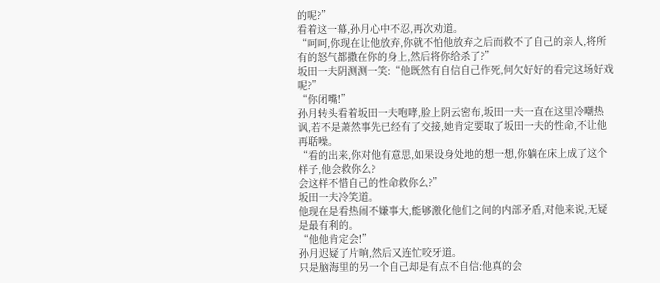的呢?”
看着这一幕,孙月心中不忍,再次劝道。
“呵呵,你现在让他放弃,你就不怕他放弃之后而救不了自己的亲人,将所有的怒气都撒在你的身上,然后将你给杀了?”
坂田一夫阴测测一笑:“他既然有自信自己作死,何欠好好的看完这场好戏呢?”
“你闭嘴!”
孙月转头看着坂田一夫咆哮,脸上阴云密布,坂田一夫一直在这里冷嘲热讽,若不是萧然事先已经有了交接,她肯定要取了坂田一夫的性命,不让他再聒噪。
“看的出来,你对他有意思,如果设身处地的想一想,你躺在床上成了这个样子,他会救你么?
会这样不惜自己的性命救你么?”
坂田一夫冷笑道。
他现在是看热闹不嫌事大,能够激化他们之间的内部矛盾,对他来说,无疑是最有利的。
“他他肯定会!”
孙月迟疑了片晌,然后又连忙咬牙道。
只是脑海里的另一个自己却是有点不自信:他真的会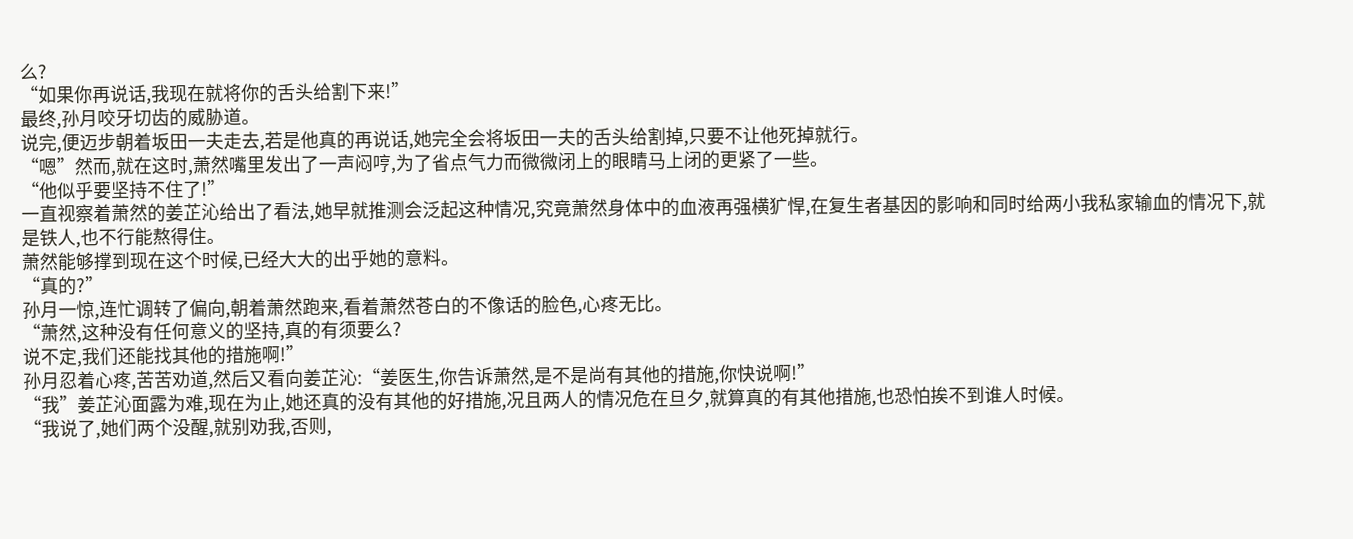么?
“如果你再说话,我现在就将你的舌头给割下来!”
最终,孙月咬牙切齿的威胁道。
说完,便迈步朝着坂田一夫走去,若是他真的再说话,她完全会将坂田一夫的舌头给割掉,只要不让他死掉就行。
“嗯”然而,就在这时,萧然嘴里发出了一声闷哼,为了省点气力而微微闭上的眼睛马上闭的更紧了一些。
“他似乎要坚持不住了!”
一直视察着萧然的姜芷沁给出了看法,她早就推测会泛起这种情况,究竟萧然身体中的血液再强横犷悍,在复生者基因的影响和同时给两小我私家输血的情况下,就是铁人,也不行能熬得住。
萧然能够撑到现在这个时候,已经大大的出乎她的意料。
“真的?”
孙月一惊,连忙调转了偏向,朝着萧然跑来,看着萧然苍白的不像话的脸色,心疼无比。
“萧然,这种没有任何意义的坚持,真的有须要么?
说不定,我们还能找其他的措施啊!”
孙月忍着心疼,苦苦劝道,然后又看向姜芷沁:“姜医生,你告诉萧然,是不是尚有其他的措施,你快说啊!”
“我”姜芷沁面露为难,现在为止,她还真的没有其他的好措施,况且两人的情况危在旦夕,就算真的有其他措施,也恐怕挨不到谁人时候。
“我说了,她们两个没醒,就别劝我,否则,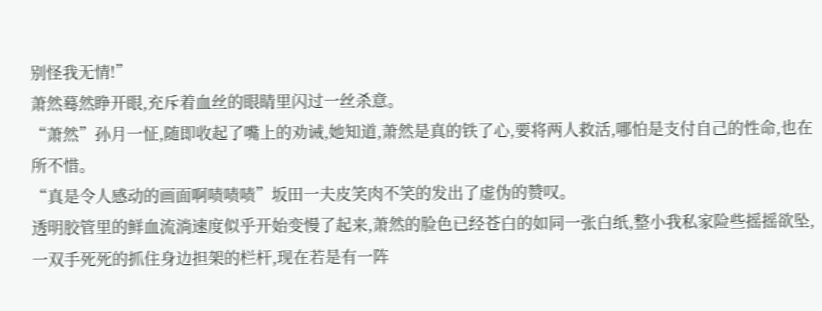别怪我无情!”
萧然蓦然睁开眼,充斥着血丝的眼睛里闪过一丝杀意。
“萧然”孙月一怔,随即收起了嘴上的劝诫,她知道,萧然是真的铁了心,要将两人救活,哪怕是支付自己的性命,也在所不惜。
“真是令人感动的画面啊啧啧啧”坂田一夫皮笑肉不笑的发出了虚伪的赞叹。
透明胶管里的鲜血流淌速度似乎开始变慢了起来,萧然的脸色已经苍白的如同一张白纸,整小我私家险些摇摇欲坠,一双手死死的抓住身边担架的栏杆,现在若是有一阵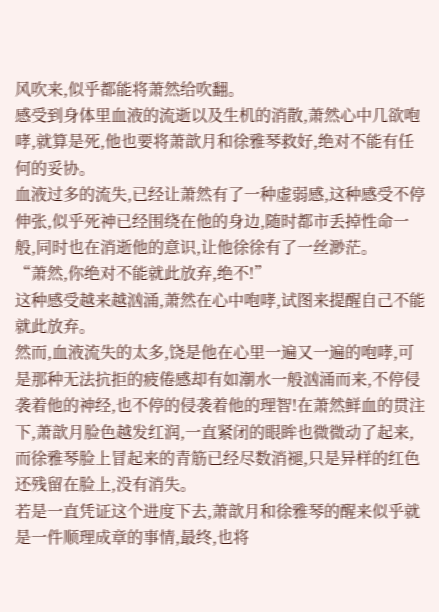风吹来,似乎都能将萧然给吹翻。
感受到身体里血液的流逝以及生机的消散,萧然心中几欲咆哮,就算是死,他也要将萧歆月和徐雅琴救好,绝对不能有任何的妥协。
血液过多的流失,已经让萧然有了一种虚弱感,这种感受不停伸张,似乎死神已经围绕在他的身边,随时都市丢掉性命一般,同时也在消逝他的意识,让他徐徐有了一丝渺茫。
“萧然,你绝对不能就此放弃,绝不!”
这种感受越来越汹涌,萧然在心中咆哮,试图来提醒自己不能就此放弃。
然而,血液流失的太多,饶是他在心里一遍又一遍的咆哮,可是那种无法抗拒的疲倦感却有如潮水一般汹涌而来,不停侵袭着他的神经,也不停的侵袭着他的理智!在萧然鲜血的贯注下,萧歆月脸色越发红润,一直紧闭的眼眸也微微动了起来,而徐雅琴脸上冒起来的青筋已经尽数消褪,只是异样的红色还残留在脸上,没有消失。
若是一直凭证这个进度下去,萧歆月和徐雅琴的醒来似乎就是一件顺理成章的事情,最终,也将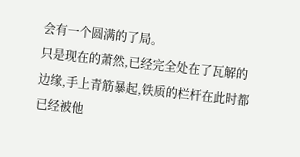会有一个圆满的了局。
只是现在的萧然,已经完全处在了瓦解的边缘,手上青筋暴起,铁质的栏杆在此时都已经被他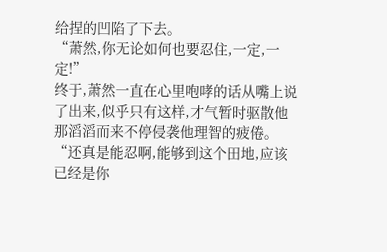给捏的凹陷了下去。
“萧然,你无论如何也要忍住,一定,一定!”
终于,萧然一直在心里咆哮的话从嘴上说了出来,似乎只有这样,才气暂时驱散他那滔滔而来不停侵袭他理智的疲倦。
“还真是能忍啊,能够到这个田地,应该已经是你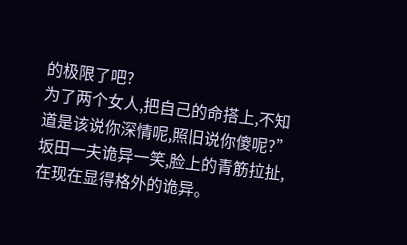的极限了吧?
为了两个女人,把自己的命搭上,不知道是该说你深情呢,照旧说你傻呢?”
坂田一夫诡异一笑,脸上的青筋拉扯,在现在显得格外的诡异。